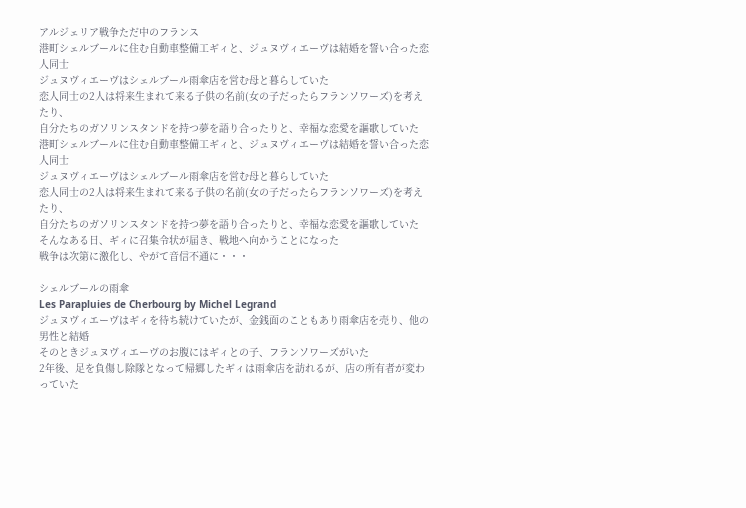アルジェリア戦争ただ中のフランス
港町シェルブールに住む自動車整備工ギィと、ジュヌヴィエーヴは結婚を誓い合った恋人同士
ジュヌヴィエーヴはシェルブール雨傘店を営む母と暮らしていた
恋人同士の2人は将来生まれて来る子供の名前(女の子だったらフランソワーズ)を考えたり、
自分たちのガソリンスタンドを持つ夢を語り合ったりと、幸福な恋愛を謳歌していた
港町シェルブールに住む自動車整備工ギィと、ジュヌヴィエーヴは結婚を誓い合った恋人同士
ジュヌヴィエーヴはシェルブール雨傘店を営む母と暮らしていた
恋人同士の2人は将来生まれて来る子供の名前(女の子だったらフランソワーズ)を考えたり、
自分たちのガソリンスタンドを持つ夢を語り合ったりと、幸福な恋愛を謳歌していた
そんなある日、ギィに召集令状が届き、戦地へ向かうことになった
戦争は次第に激化し、やがて音信不通に・・・

シェルブールの雨傘
Les Parapluies de Cherbourg by Michel Legrand
ジュヌヴィエーヴはギィを待ち続けていたが、金銭面のこともあり雨傘店を売り、他の男性と結婚
そのときジュヌヴィエーヴのお腹にはギィとの子、フランソワーズがいた
2年後、足を負傷し除隊となって帰郷したギィは雨傘店を訪れるが、店の所有者が変わっていた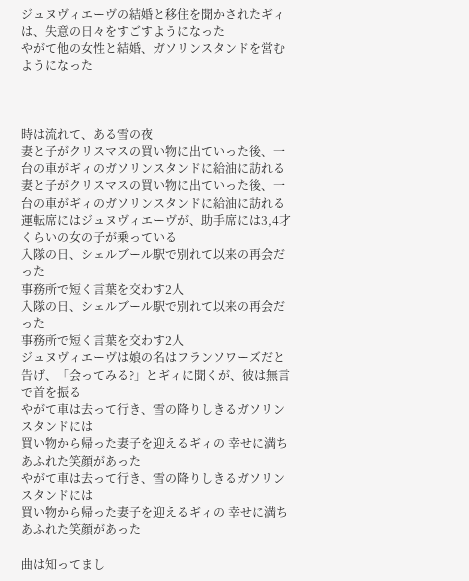ジュヌヴィエーヴの結婚と移住を聞かされたギィは、失意の日々をすごすようになった
やがて他の女性と結婚、ガソリンスタンドを営むようになった



時は流れて、ある雪の夜
妻と子がクリスマスの買い物に出ていった後、一台の車がギィのガソリンスタンドに給油に訪れる
妻と子がクリスマスの買い物に出ていった後、一台の車がギィのガソリンスタンドに給油に訪れる
運転席にはジュヌヴィエーヴが、助手席には3,4才くらいの女の子が乗っている
入隊の日、シェルブール駅で別れて以来の再会だった
事務所で短く言葉を交わす2人
入隊の日、シェルブール駅で別れて以来の再会だった
事務所で短く言葉を交わす2人
ジュヌヴィエーヴは娘の名はフランソワーズだと告げ、「会ってみる?」とギィに聞くが、彼は無言で首を振る
やがて車は去って行き、雪の降りしきるガソリンスタンドには
買い物から帰った妻子を迎えるギィの 幸せに満ちあふれた笑顔があった
やがて車は去って行き、雪の降りしきるガソリンスタンドには
買い物から帰った妻子を迎えるギィの 幸せに満ちあふれた笑顔があった

曲は知ってまし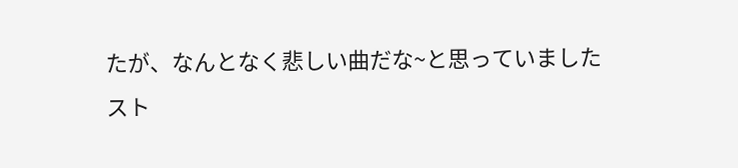たが、なんとなく悲しい曲だな~と思っていました
スト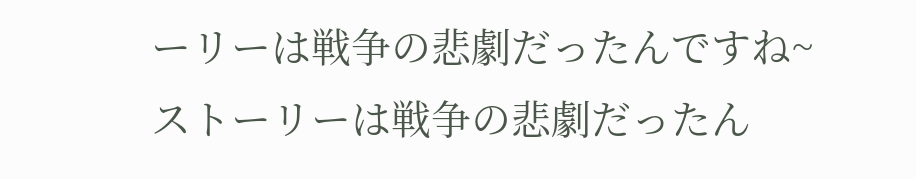ーリーは戦争の悲劇だったんですね~
ストーリーは戦争の悲劇だったん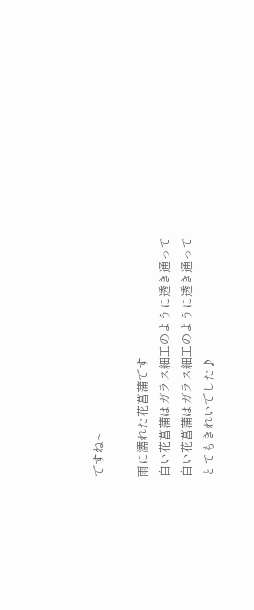ですね~

雨に濡れた花菖蒲です
白い花菖蒲はガラス細工のように透き通って
白い花菖蒲はガラス細工のように透き通って
とてもきれいでした♪